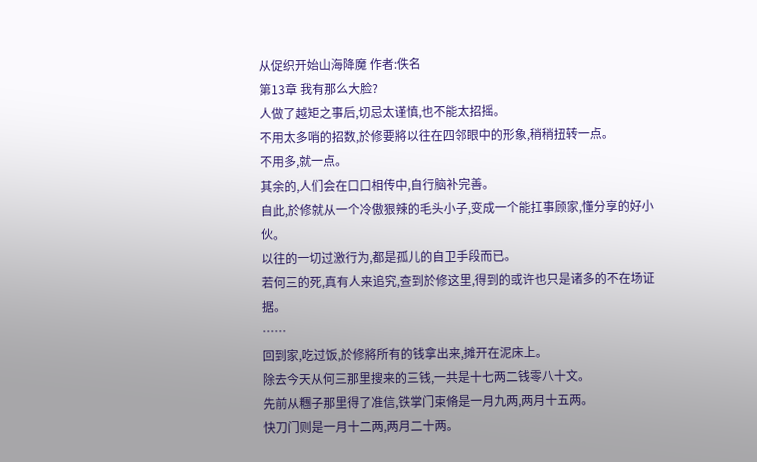从促织开始山海降魔 作者:佚名
第13章 我有那么大脸?
人做了越矩之事后,切忌太谨慎,也不能太招摇。
不用太多哨的招数,於修要將以往在四邻眼中的形象,稍稍扭转一点。
不用多,就一点。
其余的,人们会在口口相传中,自行脑补完善。
自此,於修就从一个冷傲狠辣的毛头小子,变成一个能扛事顾家,懂分享的好小伙。
以往的一切过激行为,都是孤儿的自卫手段而已。
若何三的死,真有人来追究,查到於修这里,得到的或许也只是诸多的不在场证据。
……
回到家,吃过饭,於修將所有的钱拿出来,摊开在泥床上。
除去今天从何三那里搜来的三钱,一共是十七两二钱零八十文。
先前从糰子那里得了准信,铁掌门束脩是一月九两,两月十五两。
快刀门则是一月十二两,两月二十两。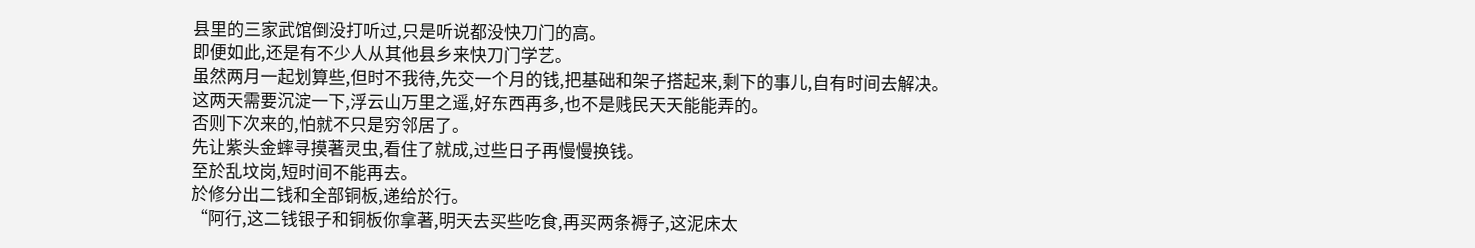县里的三家武馆倒没打听过,只是听说都没快刀门的高。
即便如此,还是有不少人从其他县乡来快刀门学艺。
虽然两月一起划算些,但时不我待,先交一个月的钱,把基础和架子搭起来,剩下的事儿,自有时间去解决。
这两天需要沉淀一下,浮云山万里之遥,好东西再多,也不是贱民天天能能弄的。
否则下次来的,怕就不只是穷邻居了。
先让紫头金蟀寻摸著灵虫,看住了就成,过些日子再慢慢换钱。
至於乱坟岗,短时间不能再去。
於修分出二钱和全部铜板,递给於行。
“阿行,这二钱银子和铜板你拿著,明天去买些吃食,再买两条褥子,这泥床太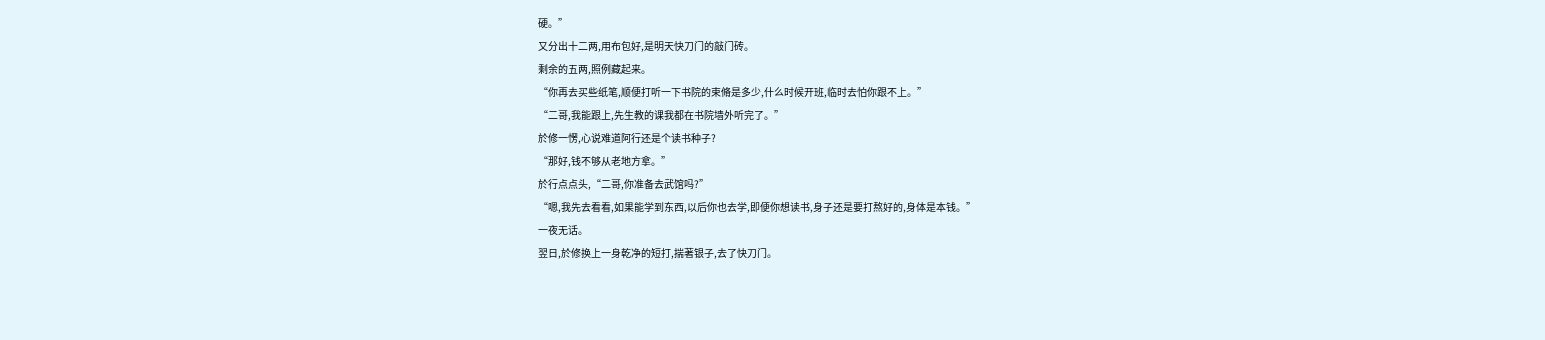硬。”
又分出十二两,用布包好,是明天快刀门的敲门砖。
剩余的五两,照例藏起来。
“你再去买些纸笔,顺便打听一下书院的束脩是多少,什么时候开班,临时去怕你跟不上。”
“二哥,我能跟上,先生教的课我都在书院墙外听完了。”
於修一愣,心说难道阿行还是个读书种子?
“那好,钱不够从老地方拿。”
於行点点头,“二哥,你准备去武馆吗?”
“嗯,我先去看看,如果能学到东西,以后你也去学,即便你想读书,身子还是要打熬好的,身体是本钱。”
一夜无话。
翌日,於修换上一身乾净的短打,揣著银子,去了快刀门。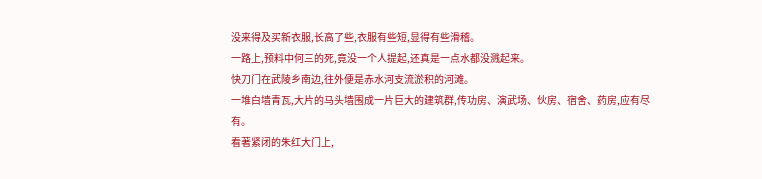没来得及买新衣服,长高了些,衣服有些短,显得有些滑稽。
一路上,预料中何三的死,竟没一个人提起,还真是一点水都没溅起来。
快刀门在武陵乡南边,往外便是赤水河支流淤积的河滩。
一堆白墙青瓦,大片的马头墙围成一片巨大的建筑群,传功房、演武场、伙房、宿舍、药房,应有尽有。
看著紧闭的朱红大门上,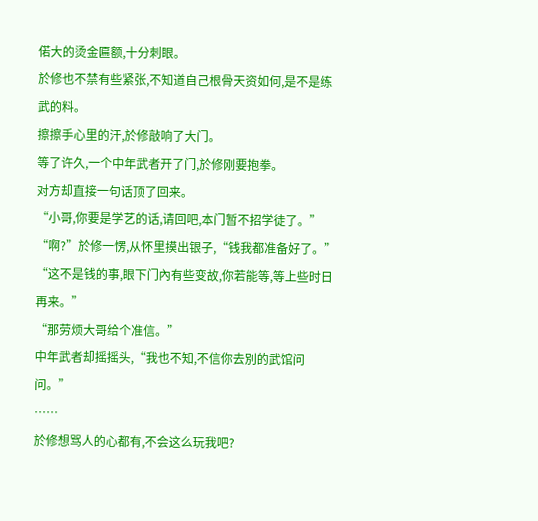偌大的烫金匾额,十分刺眼。
於修也不禁有些紧张,不知道自己根骨天资如何,是不是练武的料。
擦擦手心里的汗,於修敲响了大门。
等了许久,一个中年武者开了门,於修刚要抱拳。
对方却直接一句话顶了回来。
“小哥,你要是学艺的话,请回吧,本门暂不招学徒了。”
“啊?”於修一愣,从怀里摸出银子,“钱我都准备好了。”
“这不是钱的事,眼下门內有些变故,你若能等,等上些时日再来。”
“那劳烦大哥给个准信。”
中年武者却摇摇头,“我也不知,不信你去別的武馆问问。”
……
於修想骂人的心都有,不会这么玩我吧?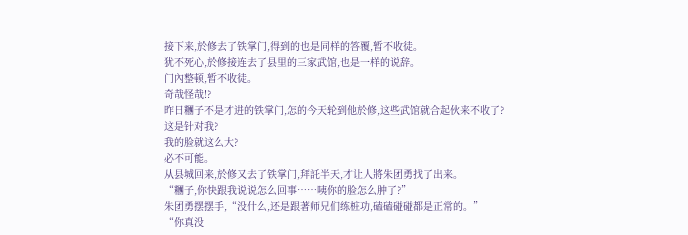接下来,於修去了铁掌门,得到的也是同样的答覆,暂不收徒。
犹不死心,於修接连去了县里的三家武馆,也是一样的说辞。
门內整顿,暂不收徒。
奇哉怪哉!?
昨日糰子不是才进的铁掌门,怎的今天轮到他於修,这些武馆就合起伙来不收了?
这是针对我?
我的脸就这么大?
必不可能。
从县城回来,於修又去了铁掌门,拜託半天,才让人將朱团勇找了出来。
“糰子,你快跟我说说怎么回事……咦你的脸怎么肿了?”
朱团勇摆摆手,“没什么,还是跟著师兄们练桩功,磕磕碰碰都是正常的。”
“你真没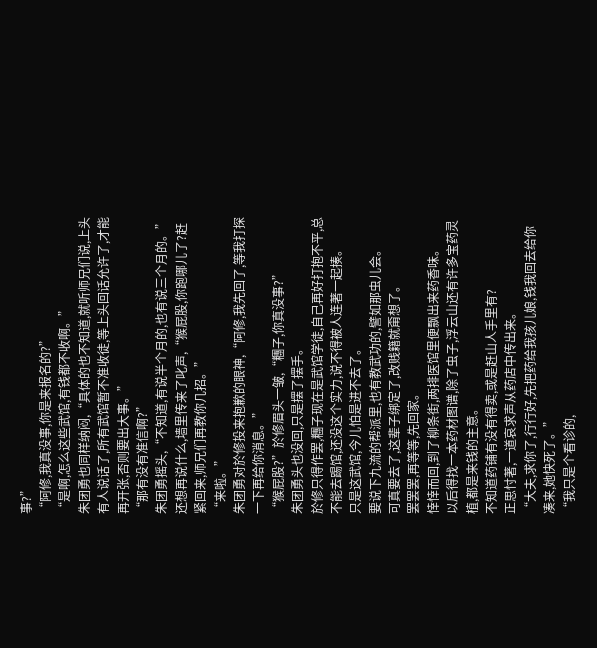事?”
“阿修,我真没事,你是来报名的?”
“是啊,怎么这些武馆,有钱都不收啊。”
朱团勇也同样纳闷,“具体的也不知道,就听师兄们说,上头有人说话了,所有武馆暂不准收徒,等上头回话允许了,才能再开张,否则要出大事。”
“那有没有准信啊?”
朱团勇摇头,“不知道,有说半个月的,也有说三个月的。”
还想再说什么,墙里传来了叱声,“猴屁股,你跑哪儿了?赶紧回来,师兄们再教你几招。”
“来啦。”
朱团勇对於修投来抱歉的眼神,“阿修,我先回了,等我打探一下再给你消息。”
“猴屁股?”於修眉头一皱,“糰子,你真没事?”
朱团勇头也没回,只是摆了摆手。
於修只得作罢,糰子现在是武馆学徒,自己再好打抱不平,总不能去踢馆,还没这个实力,说不得被人连著一起揍。
只是这武馆,今儿怕是进不去了。
要说下九流的帮派里,也有教武功的,譬如那虫儿会。
可真要去了,这辈子绑定了,改贱籍就甭想了。
罢罢罢,再等等,先回家。
悻悻而回,到了柳条街,两排医馆里便飘出来药香味。
以后得找一本药材图谱,除了虫子,浮云山还有许多宝药灵植,都是来钱的主意。
不知道药铺有没有得卖,或是赶山人手里有?
正思忖著,一道哀求声从药店中传出来。
“大夫,求你了,行行好,先把药给我孩儿娘,钱我回去给你凑来,她快死了。”
“我只是个看诊的,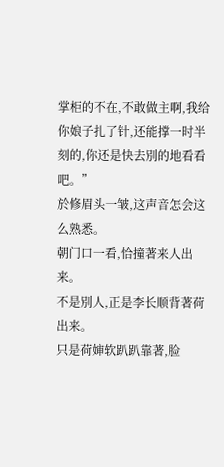掌柜的不在,不敢做主啊,我给你娘子扎了针,还能撑一时半刻的,你还是快去別的地看看吧。”
於修眉头一皱,这声音怎会这么熟悉。
朝门口一看,恰撞著来人出来。
不是別人,正是李长顺背著荷出来。
只是荷婶软趴趴靠著,脸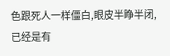色跟死人一样僵白,眼皮半睁半闭,已经是有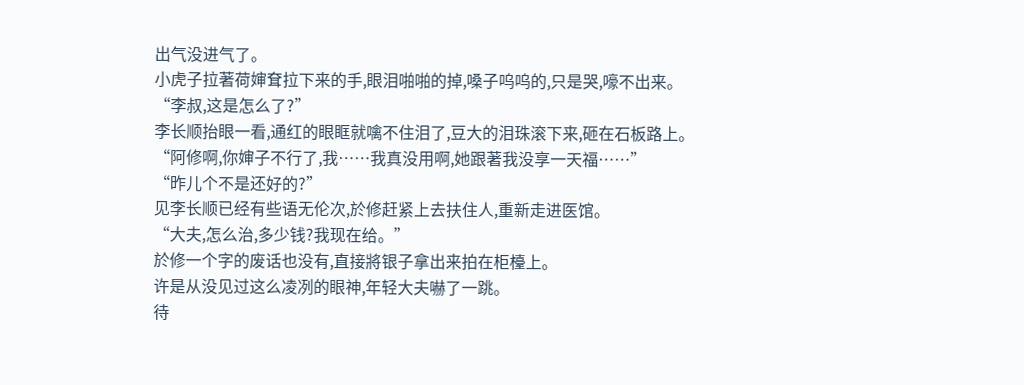出气没进气了。
小虎子拉著荷婶耷拉下来的手,眼泪啪啪的掉,嗓子呜呜的,只是哭,嚎不出来。
“李叔,这是怎么了?”
李长顺抬眼一看,通红的眼眶就噙不住泪了,豆大的泪珠滚下来,砸在石板路上。
“阿修啊,你婶子不行了,我……我真没用啊,她跟著我没享一天福……”
“昨儿个不是还好的?”
见李长顺已经有些语无伦次,於修赶紧上去扶住人,重新走进医馆。
“大夫,怎么治,多少钱?我现在给。”
於修一个字的废话也没有,直接將银子拿出来拍在柜檯上。
许是从没见过这么凌冽的眼神,年轻大夫嚇了一跳。
待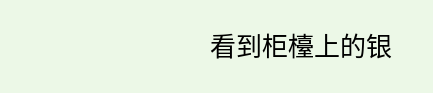看到柜檯上的银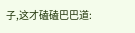子,这才磕磕巴巴道: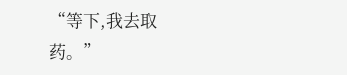“等下,我去取药。”